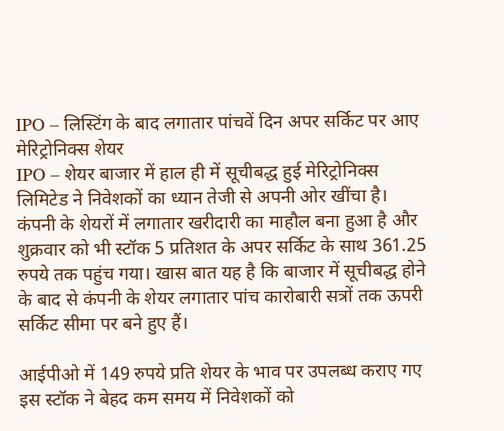IPO – लिस्टिंग के बाद लगातार पांचवें दिन अपर सर्किट पर आए मेरिट्रोनिक्स शेयर
IPO – शेयर बाजार में हाल ही में सूचीबद्ध हुई मेरिट्रोनिक्स लिमिटेड ने निवेशकों का ध्यान तेजी से अपनी ओर खींचा है। कंपनी के शेयरों में लगातार खरीदारी का माहौल बना हुआ है और शुक्रवार को भी स्टॉक 5 प्रतिशत के अपर सर्किट के साथ 361.25 रुपये तक पहुंच गया। खास बात यह है कि बाजार में सूचीबद्ध होने के बाद से कंपनी के शेयर लगातार पांच कारोबारी सत्रों तक ऊपरी सर्किट सीमा पर बने हुए हैं।

आईपीओ में 149 रुपये प्रति शेयर के भाव पर उपलब्ध कराए गए इस स्टॉक ने बेहद कम समय में निवेशकों को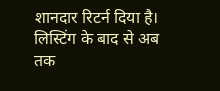शानदार रिटर्न दिया है। लिस्टिंग के बाद से अब तक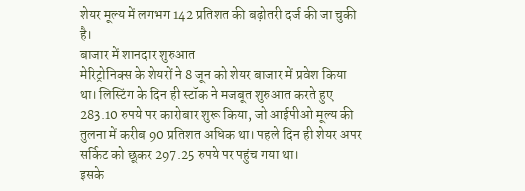शेयर मूल्य में लगभग 142 प्रतिशत की बढ़ोतरी दर्ज की जा चुकी है।
बाजार में शानदार शुरुआत
मेरिट्रोनिक्स के शेयरों ने 8 जून को शेयर बाजार में प्रवेश किया था। लिस्टिंग के दिन ही स्टॉक ने मजबूत शुरुआत करते हुए 283.10 रुपये पर कारोबार शुरू किया, जो आईपीओ मूल्य की तुलना में करीब 90 प्रतिशत अधिक था। पहले दिन ही शेयर अपर सर्किट को छूकर 297.25 रुपये पर पहुंच गया था।
इसके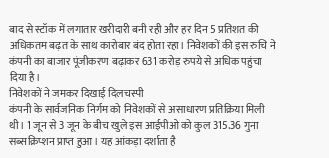बाद से स्टॉक में लगातार खरीदारी बनी रही और हर दिन 5 प्रतिशत की अधिकतम बढ़त के साथ कारोबार बंद होता रहा। निवेशकों की इस रुचि ने कंपनी का बाजार पूंजीकरण बढ़ाकर 631 करोड़ रुपये से अधिक पहुंचा दिया है।
निवेशकों ने जमकर दिखाई दिलचस्पी
कंपनी के सार्वजनिक निर्गम को निवेशकों से असाधारण प्रतिक्रिया मिली थी। 1 जून से 3 जून के बीच खुले इस आईपीओ को कुल 315.36 गुना सब्सक्रिप्शन प्राप्त हुआ। यह आंकड़ा दर्शाता है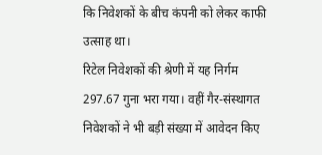कि निवेशकों के बीच कंपनी को लेकर काफी उत्साह था।
रिटेल निवेशकों की श्रेणी में यह निर्गम 297.67 गुना भरा गया। वहीं गैर-संस्थागत निवेशकों ने भी बड़ी संख्या में आवेदन किए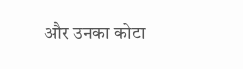और उनका कोटा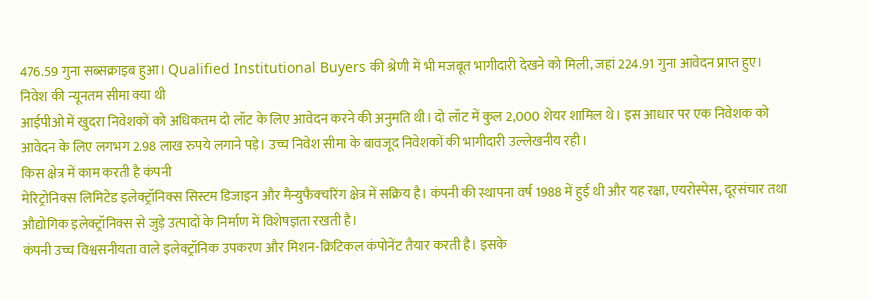476.59 गुना सब्सक्राइब हुआ। Qualified Institutional Buyers की श्रेणी में भी मजबूत भागीदारी देखने को मिली, जहां 224.91 गुना आवेदन प्राप्त हुए।
निवेश की न्यूनतम सीमा क्या थी
आईपीओ में खुदरा निवेशकों को अधिकतम दो लॉट के लिए आवेदन करने की अनुमति थी। दो लॉट में कुल 2,000 शेयर शामिल थे। इस आधार पर एक निवेशक को आवेदन के लिए लगभग 2.98 लाख रुपये लगाने पड़े। उच्च निवेश सीमा के बावजूद निवेशकों की भागीदारी उल्लेखनीय रही।
किस क्षेत्र में काम करती है कंपनी
मेरिट्रोनिक्स लिमिटेड इलेक्ट्रॉनिक्स सिस्टम डिजाइन और मैन्युफैक्चरिंग क्षेत्र में सक्रिय है। कंपनी की स्थापना वर्ष 1988 में हुई थी और यह रक्षा, एयरोस्पेस, दूरसंचार तथा औद्योगिक इलेक्ट्रॉनिक्स से जुड़े उत्पादों के निर्माण में विशेषज्ञता रखती है।
कंपनी उच्च विश्वसनीयता वाले इलेक्ट्रॉनिक उपकरण और मिशन-क्रिटिकल कंपोनेंट तैयार करती है। इसके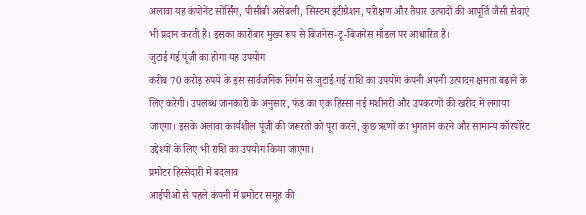अलावा यह कंपोनेंट सोर्सिंग, पीसीबी असेंबली, सिस्टम इंटीग्रेशन, परीक्षण और तैयार उत्पादों की आपूर्ति जैसी सेवाएं भी प्रदान करती है। इसका कारोबार मुख्य रूप से बिजनेस-टू-बिजनेस मॉडल पर आधारित है।
जुटाई गई पूंजी का होगा यह उपयोग
करीब 70 करोड़ रुपये के इस सार्वजनिक निर्गम से जुटाई गई राशि का उपयोग कंपनी अपनी उत्पादन क्षमता बढ़ाने के लिए करेगी। उपलब्ध जानकारी के अनुसार, फंड का एक हिस्सा नई मशीनरी और उपकरणों की खरीद में लगाया जाएगा। इसके अलावा कार्यशील पूंजी की जरूरतों को पूरा करने, कुछ ऋणों का भुगतान करने और सामान्य कॉरपोरेट उद्देश्यों के लिए भी राशि का उपयोग किया जाएगा।
प्रमोटर हिस्सेदारी में बदलाव
आईपीओ से पहले कंपनी में प्रमोटर समूह की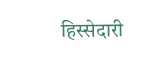हिस्सेदारी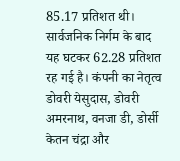85.17 प्रतिशत थी। सार्वजनिक निर्गम के बाद यह घटकर 62.28 प्रतिशत रह गई है। कंपनी का नेतृत्व डोवरी येसुदास, डोवरी अमरनाथ, वनजा डी, डोर्सी केतन चंद्रा और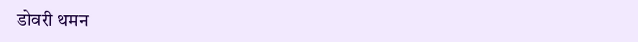डोवरी थमन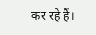कर रहे हैं।